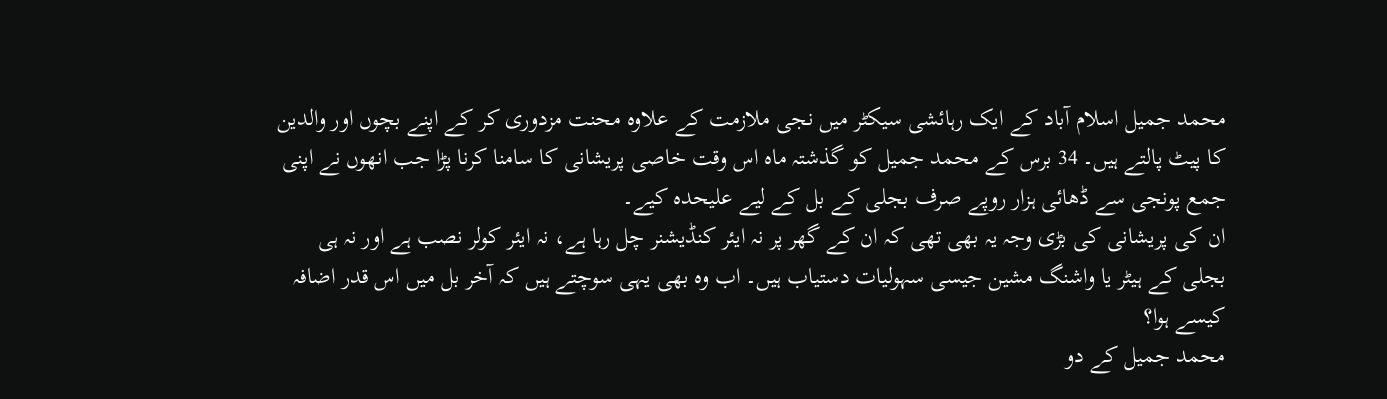محمد جمیل اسلام آباد کے ایک رہائشی سیکٹر میں نجی ملازمت کے علاوہ محنت مزدوری کر کے اپنے بچوں اور والدین کا پیٹ پالتے ہیں۔ 34 برس کے محمد جمیل کو گذشتہ ماہ اس وقت خاصی پریشانی کا سامنا کرنا پڑا جب انھوں نے اپنی جمع پونجی سے ڈھائی ہزار روپے صرف بجلی کے بل کے لیے علیحدہ کیے۔
ان کی پریشانی کی بڑی وجہ یہ بھی تھی کہ ان کے گھر پر نہ ایئر کنڈیشنر چل رہا ہے، نہ ایئر کولر نصب ہے اور نہ ہی بجلی کے ہیٹر یا واشنگ مشین جیسی سہولیات دستیاب ہیں۔ اب وہ بھی یہی سوچتے ہیں کہ آخر بل میں اس قدر اضافہ کیسے ہوا؟
محمد جمیل کے دو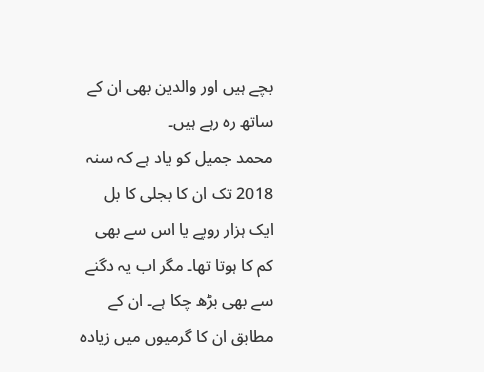بچے ہیں اور والدین بھی ان کے ساتھ رہ رہے ہیں۔
محمد جمیل کو یاد ہے کہ سنہ 2018 تک ان کا بجلی کا بل ایک ہزار روپے یا اس سے بھی کم کا ہوتا تھا۔ مگر اب یہ دگنے سے بھی بڑھ چکا ہے۔ ان کے مطابق ان کا گرمیوں میں زیادہ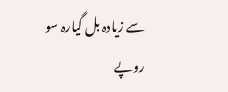سے زیادہ بل گیارہ سو روپے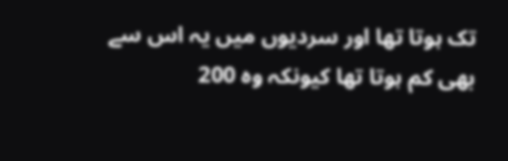تک ہوتا تھا اور سردیوں میں یہ اس سے بھی کم ہوتا تھا کیونکہ وہ 200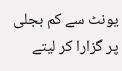یونٹ سے کم بجلی پر گزارا کر لیتے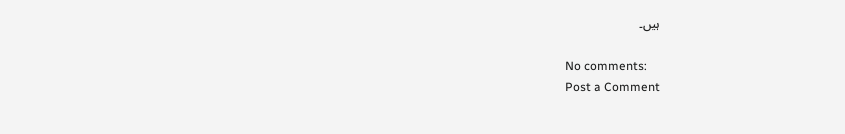ہیں۔

No comments:
Post a Comment